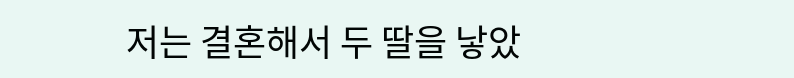저는 결혼해서 두 딸을 낳았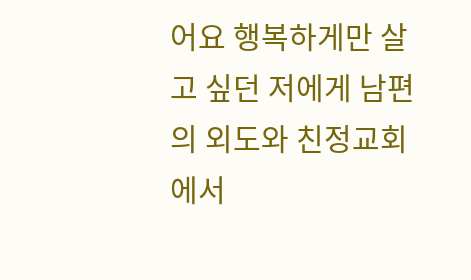어요 행복하게만 살고 싶던 저에게 남편의 외도와 친정교회에서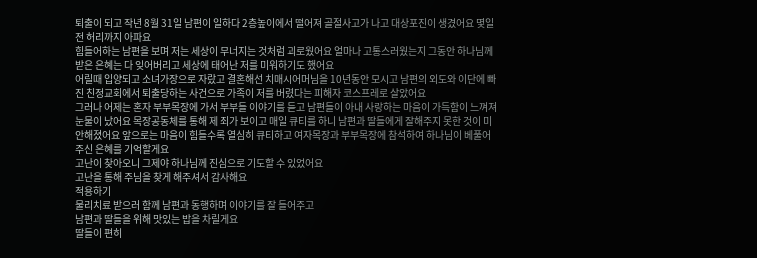퇴출이 되고 작년 8월 31일 남편이 일하다 2층높이에서 떨어져 골절사고가 나고 대상포진이 생겼어요 몇일전 허리까지 아파요
힘들어하는 남편을 보며 저는 세상이 무너지는 것처럼 괴로웠어요 얼마나 고통스러웠는지 그동안 하나님께 받은 은혜는 다 잊어버리고 세상에 태어난 저를 미워하기도 했어요
어릴때 입양되고 소녀가장으로 자랐고 결혼해선 치매시어머님을 10년동안 모시고 남편의 외도와 이단에 빠진 친정교회에서 퇴출당하는 사건으로 가족이 저를 버렸다는 피해자 코스프레로 살았어요
그러나 어제는 혼자 부부목장에 가서 부부들 이야기를 듣고 남편들이 아내 사랑하는 마음이 가득함이 느껴져 눈물이 났어요 목장공동체를 통해 제 죄가 보이고 매일 큐티를 하니 남편과 딸들에게 잘해주지 못한 것이 미안해졌어요 앞으로는 마음이 힘들수록 열심히 큐티하고 여자목장과 부부목장에 참석하여 하나님이 베풀어주신 은혜를 기억할게요
고난이 찾아오니 그제야 하나님께 진심으로 기도할 수 있었어요
고난을 통해 주님을 찾게 해주셔서 감사해요
적용하기
물리치료 받으러 함께 남편과 동행하며 이야기를 잘 들어주고
남편과 딸들을 위해 맛있는 밥을 차릴게요
딸들이 편히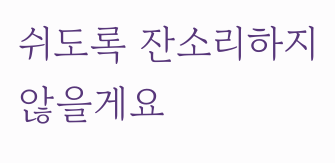쉬도록 잔소리하지 않을게요